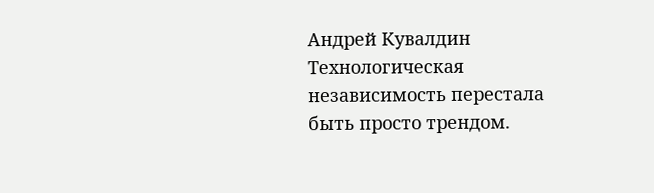Андрей Кувалдин
Технологическая независимость перестала быть просто трендом.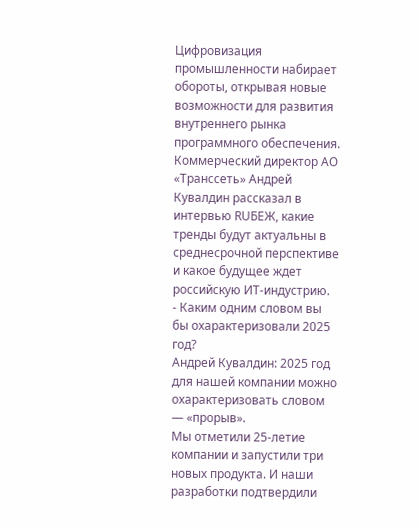Цифровизация промышленности набирает обороты, открывая новые возможности для развития внутреннего рынка программного обеспечения. Коммерческий директор АО «Транссеть» Андрей Кувалдин рассказал в интервью RUБЕЖ, какие тренды будут актуальны в среднесрочной перспективе и какое будущее ждет российскую ИТ-индустрию.
- Каким одним словом вы бы охарактеризовали 2025 год?
Андрей Кувалдин: 2025 год для нашей компании можно охарактеризовать словом — «прорыв».
Мы отметили 25-летие компании и запустили три новых продукта. И наши разработки подтвердили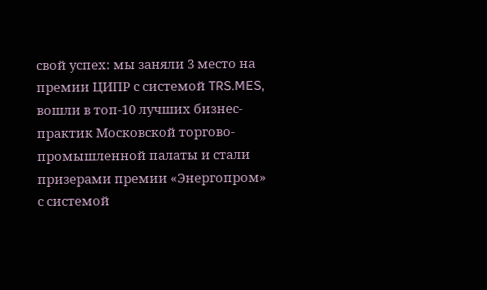свой успех: мы заняли 3 место на премии ЦИПР с системой TRS.MES, вошли в топ-10 лучших бизнес-практик Московской торгово-промышленной палаты и стали призерами премии «Энергопром» с системой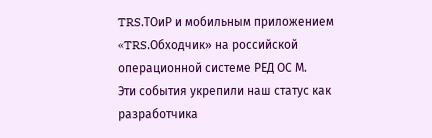TRS.ТОиР и мобильным приложением «TRS.Обходчик» на российской операционной системе РЕД ОС М.
Эти события укрепили наш статус как разработчика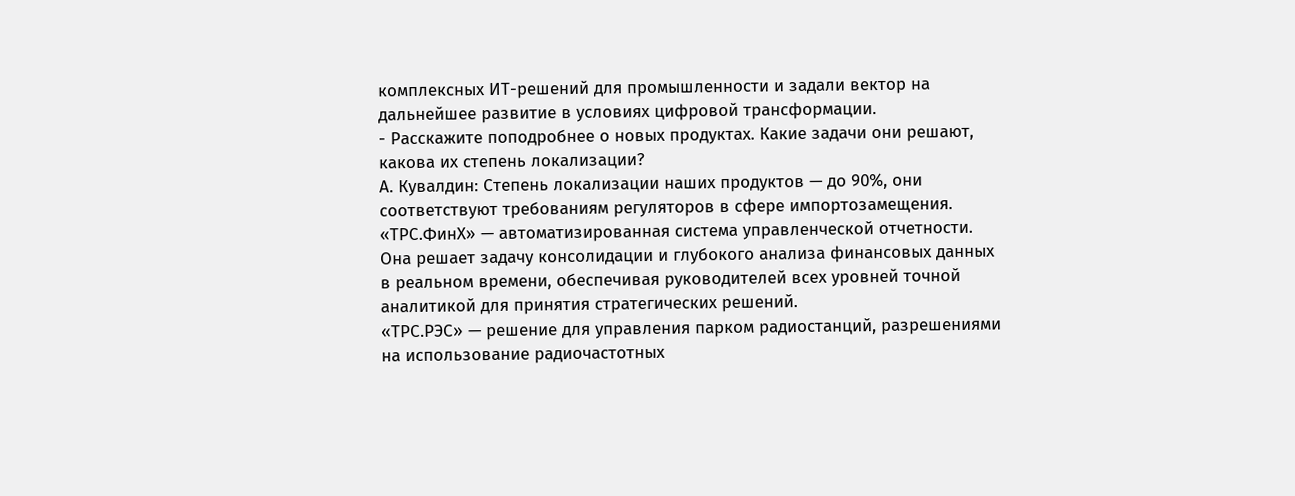комплексных ИТ-решений для промышленности и задали вектор на дальнейшее развитие в условиях цифровой трансформации.
- Расскажите поподробнее о новых продуктах. Какие задачи они решают, какова их степень локализации?
А. Кувалдин: Степень локализации наших продуктов — до 90%, они соответствуют требованиям регуляторов в сфере импортозамещения.
«ТРС.ФинХ» — автоматизированная система управленческой отчетности. Она решает задачу консолидации и глубокого анализа финансовых данных в реальном времени, обеспечивая руководителей всех уровней точной аналитикой для принятия стратегических решений.
«ТРС.РЭС» — решение для управления парком радиостанций, разрешениями на использование радиочастотных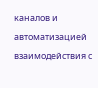каналов и автоматизацией взаимодействия с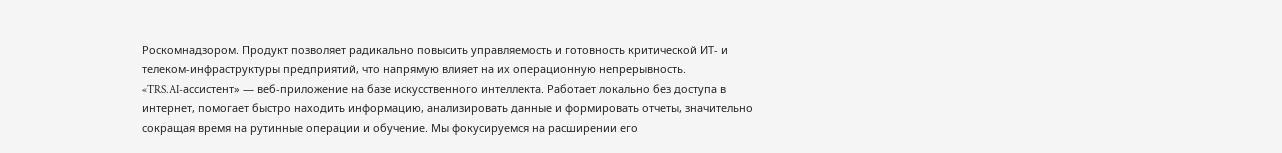Роскомнадзором. Продукт позволяет радикально повысить управляемость и готовность критической ИТ- и телеком-инфраструктуры предприятий, что напрямую влияет на их операционную непрерывность.
«TRS.AI-ассистент» — веб-приложение на базе искусственного интеллекта. Работает локально без доступа в интернет, помогает быстро находить информацию, анализировать данные и формировать отчеты, значительно сокращая время на рутинные операции и обучение. Мы фокусируемся на расширении его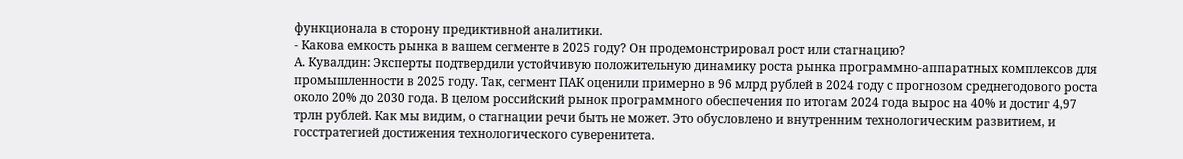функционала в сторону предиктивной аналитики.
- Какова емкость рынка в вашем сегменте в 2025 году? Он продемонстрировал рост или стагнацию?
А. Кувалдин: Эксперты подтвердили устойчивую положительную динамику роста рынка программно-аппаратных комплексов для промышленности в 2025 году. Так, сегмент ПАК оценили примерно в 96 млрд рублей в 2024 году с прогнозом среднегодового роста около 20% до 2030 года. В целом российский рынок программного обеспечения по итогам 2024 года вырос на 40% и достиг 4,97 трлн рублей. Как мы видим, о стагнации речи быть не может. Это обусловлено и внутренним технологическим развитием, и госстратегией достижения технологического суверенитета.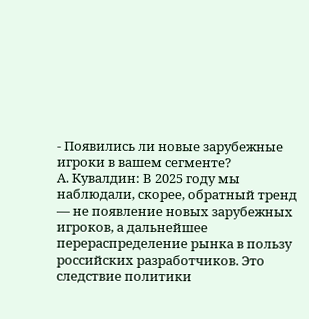- Появились ли новые зарубежные игроки в вашем сегменте?
А. Кувалдин: В 2025 году мы наблюдали, скорее, обратный тренд — не появление новых зарубежных игроков, а дальнейшее перераспределение рынка в пользу российских разработчиков. Это следствие политики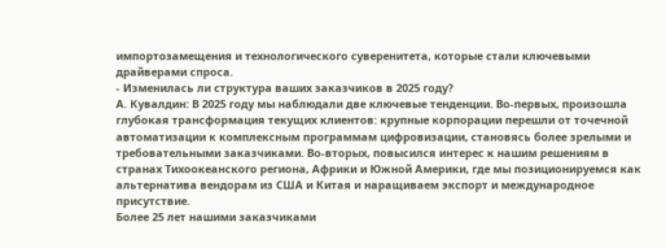импортозамещения и технологического суверенитета, которые стали ключевыми драйверами спроса.
- Изменилась ли структура ваших заказчиков в 2025 году?
А. Кувалдин: В 2025 году мы наблюдали две ключевые тенденции. Во-первых, произошла глубокая трансформация текущих клиентов: крупные корпорации перешли от точечной автоматизации к комплексным программам цифровизации, становясь более зрелыми и требовательными заказчиками. Во-вторых, повысился интерес к нашим решениям в странах Тихоокеанского региона, Африки и Южной Америки, где мы позиционируемся как альтернатива вендорам из США и Китая и наращиваем экспорт и международное присутствие.
Более 25 лет нашими заказчиками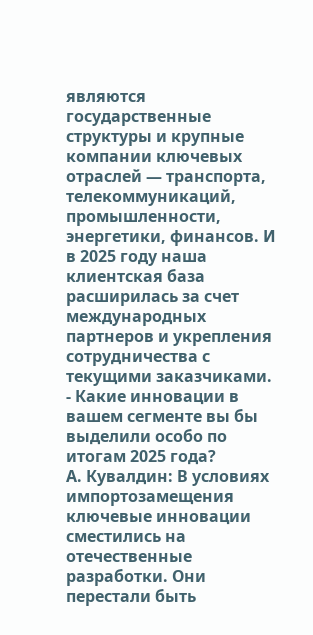являются государственные структуры и крупные компании ключевых отраслей — транспорта, телекоммуникаций, промышленности, энергетики, финансов. И в 2025 году наша клиентская база расширилась за счет международных партнеров и укрепления сотрудничества с текущими заказчиками.
- Какие инновации в вашем сегменте вы бы выделили особо по итогам 2025 года?
А. Кувалдин: В условиях импортозамещения ключевые инновации сместились на отечественные разработки. Они перестали быть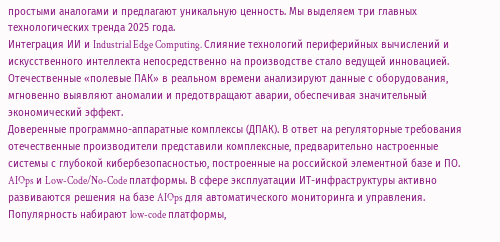простыми аналогами и предлагают уникальную ценность. Мы выделяем три главных технологических тренда 2025 года.
Интеграция ИИ и Industrial Edge Computing. Слияние технологий периферийных вычислений и искусственного интеллекта непосредственно на производстве стало ведущей инновацией. Отечественные «полевые ПАК» в реальном времени анализируют данные с оборудования, мгновенно выявляют аномалии и предотвращают аварии, обеспечивая значительный экономический эффект.
Доверенные программно-аппаратные комплексы (ДПАК). В ответ на регуляторные требования отечественные производители представили комплексные, предварительно настроенные системы с глубокой кибербезопасностью, построенные на российской элементной базе и ПО.
AIOps и Low-Code/No-Code платформы. В сфере эксплуатации ИТ-инфраструктуры активно развиваются решения на базе AIOps для автоматического мониторинга и управления. Популярность набирают low-code платформы,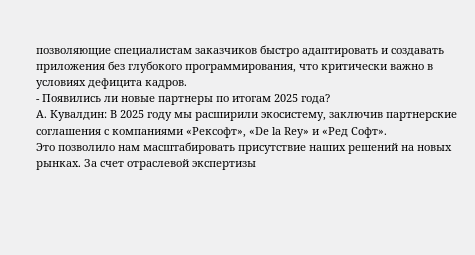позволяющие специалистам заказчиков быстро адаптировать и создавать приложения без глубокого программирования, что критически важно в условиях дефицита кадров.
- Появились ли новые партнеры по итогам 2025 года?
А. Кувалдин: В 2025 году мы расширили экосистему, заключив партнерские соглашения с компаниями «Рексофт», «De la Rey» и «Ред Софт».
Это позволило нам масштабировать присутствие наших решений на новых рынках. За счет отраслевой экспертизы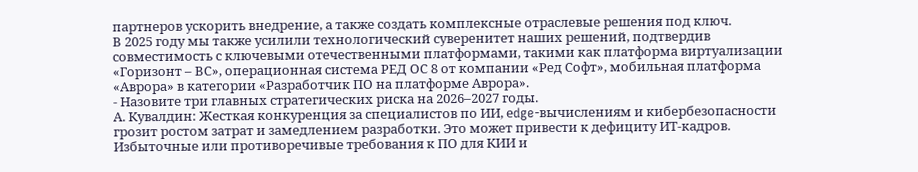партнеров ускорить внедрение, а также создать комплексные отраслевые решения под ключ.
В 2025 году мы также усилили технологический суверенитет наших решений, подтвердив совместимость с ключевыми отечественными платформами, такими как платформа виртуализации «Горизонт – ВС», операционная система РЕД ОС 8 от компании «Ред Софт», мобильная платформа «Аврора» в категории «Разработчик ПО на платформе Аврора».
- Назовите три главных стратегических риска на 2026–2027 годы.
А. Кувалдин: Жесткая конкуренция за специалистов по ИИ, еdge-вычислениям и кибербезопасности грозит ростом затрат и замедлением разработки. Это может привести к дефициту ИТ-кадров.
Избыточные или противоречивые требования к ПО для КИИ и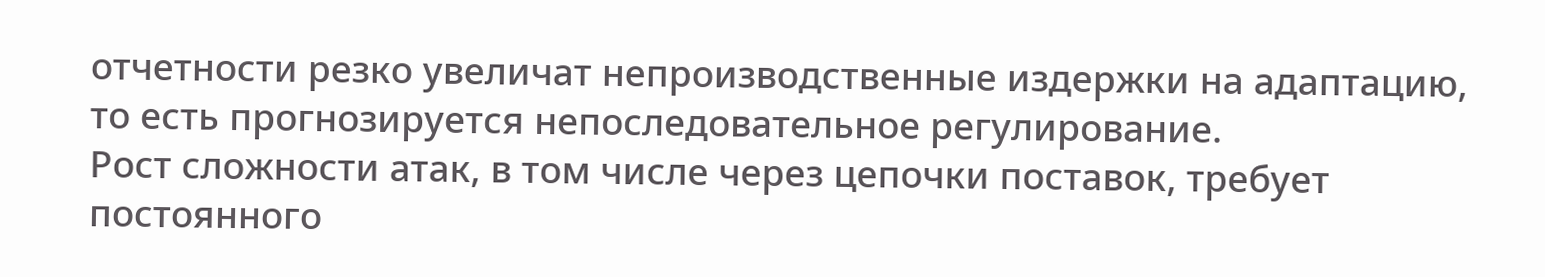отчетности резко увеличат непроизводственные издержки на адаптацию, то есть прогнозируется непоследовательное регулирование.
Рост сложности атак, в том числе через цепочки поставок, требует постоянного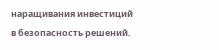наращивания инвестиций в безопасность решений.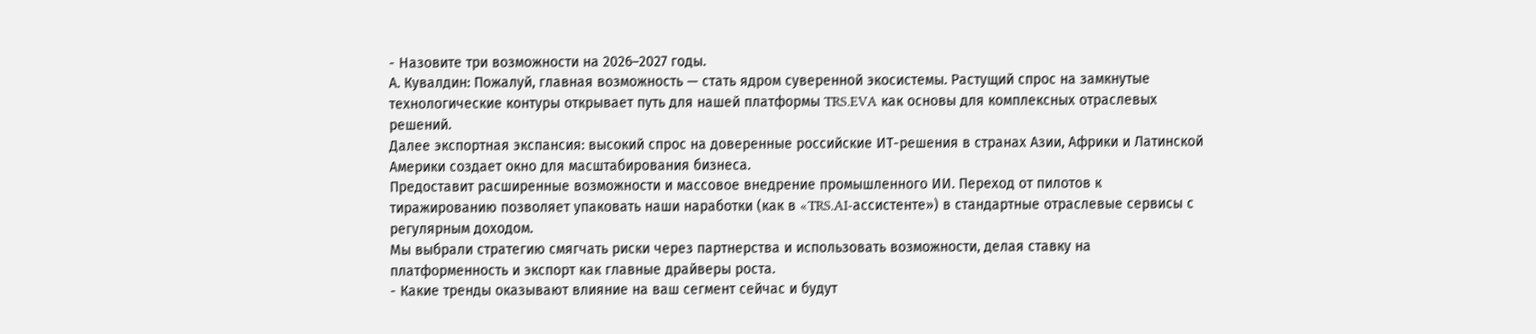- Назовите три возможности на 2026–2027 годы.
А. Кувалдин: Пожалуй, главная возможность — стать ядром суверенной экосистемы. Растущий спрос на замкнутые технологические контуры открывает путь для нашей платформы TRS.EVA как основы для комплексных отраслевых решений.
Далее экспортная экспансия: высокий спрос на доверенные российские ИТ-решения в странах Азии, Африки и Латинской Америки создает окно для масштабирования бизнеса.
Предоставит расширенные возможности и массовое внедрение промышленного ИИ. Переход от пилотов к тиражированию позволяет упаковать наши наработки (как в «TRS.AI-ассистенте») в стандартные отраслевые сервисы с регулярным доходом.
Мы выбрали стратегию смягчать риски через партнерства и использовать возможности, делая ставку на платформенность и экспорт как главные драйверы роста.
- Какие тренды оказывают влияние на ваш сегмент сейчас и будут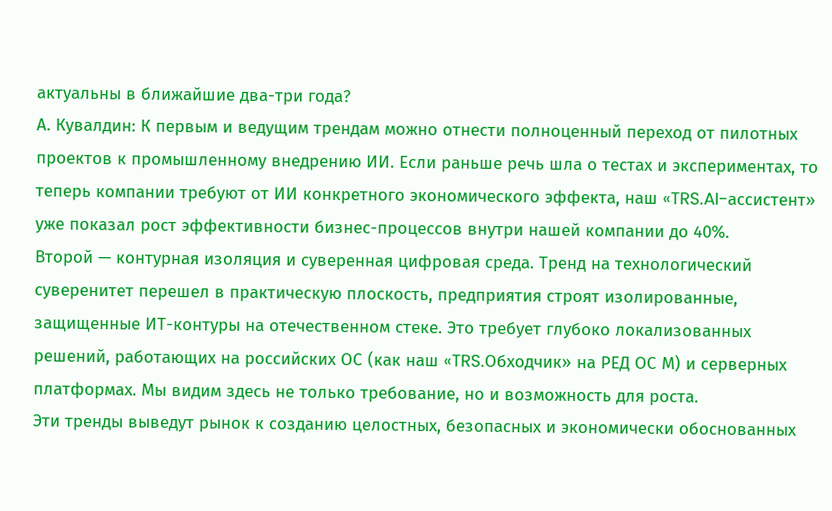актуальны в ближайшие два-три года?
А. Кувалдин: К первым и ведущим трендам можно отнести полноценный переход от пилотных проектов к промышленному внедрению ИИ. Если раньше речь шла о тестах и экспериментах, то теперь компании требуют от ИИ конкретного экономического эффекта, наш «TRS.AI-ассистент» уже показал рост эффективности бизнес-процессов внутри нашей компании до 40%.
Второй — контурная изоляция и суверенная цифровая среда. Тренд на технологический суверенитет перешел в практическую плоскость, предприятия строят изолированные, защищенные ИТ-контуры на отечественном стеке. Это требует глубоко локализованных решений, работающих на российских ОС (как наш «TRS.Обходчик» на РЕД ОС М) и серверных платформах. Мы видим здесь не только требование, но и возможность для роста.
Эти тренды выведут рынок к созданию целостных, безопасных и экономически обоснованных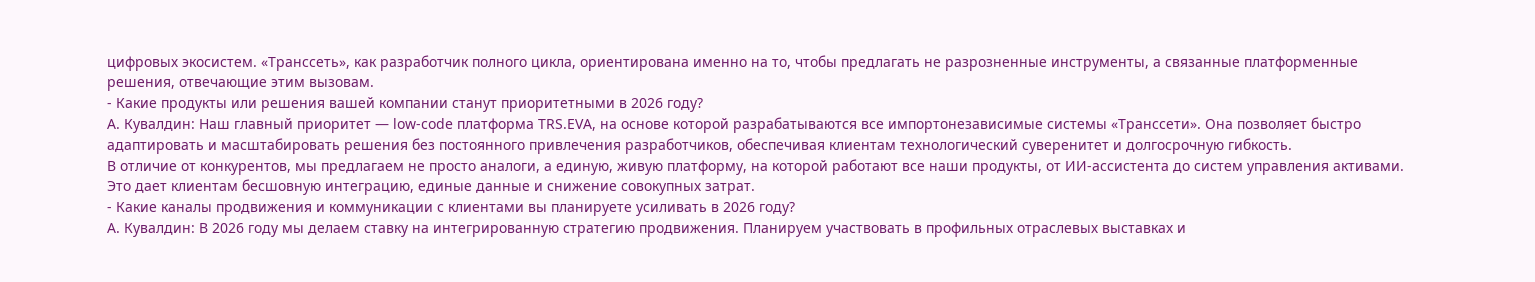цифровых экосистем. «Транссеть», как разработчик полного цикла, ориентирована именно на то, чтобы предлагать не разрозненные инструменты, а связанные платформенные решения, отвечающие этим вызовам.
- Какие продукты или решения вашей компании станут приоритетными в 2026 году?
А. Кувалдин: Наш главный приоритет — low-code платформа TRS.EVA, на основе которой разрабатываются все импортонезависимые системы «Транссети». Она позволяет быстро адаптировать и масштабировать решения без постоянного привлечения разработчиков, обеспечивая клиентам технологический суверенитет и долгосрочную гибкость.
В отличие от конкурентов, мы предлагаем не просто аналоги, а единую, живую платформу, на которой работают все наши продукты, от ИИ-ассистента до систем управления активами. Это дает клиентам бесшовную интеграцию, единые данные и снижение совокупных затрат.
- Какие каналы продвижения и коммуникации с клиентами вы планируете усиливать в 2026 году?
А. Кувалдин: В 2026 году мы делаем ставку на интегрированную стратегию продвижения. Планируем участвовать в профильных отраслевых выставках и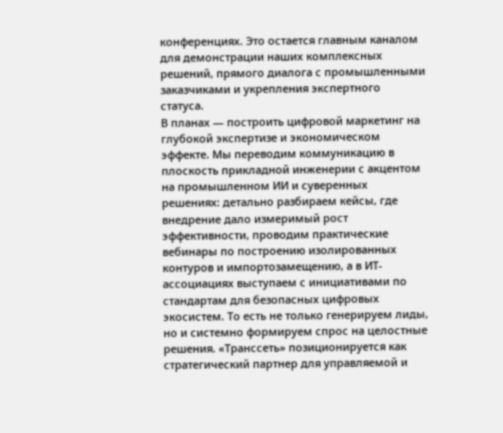конференциях. Это остается главным каналом для демонстрации наших комплексных решений, прямого диалога с промышленными заказчиками и укрепления экспертного статуса.
В планах — построить цифровой маркетинг на глубокой экспертизе и экономическом эффекте. Мы переводим коммуникацию в плоскость прикладной инженерии с акцентом на промышленном ИИ и суверенных решениях: детально разбираем кейсы, где внедрение дало измеримый рост эффективности, проводим практические вебинары по построению изолированных контуров и импортозамещению, а в ИТ-ассоциациях выступаем с инициативами по стандартам для безопасных цифровых экосистем. То есть не только генерируем лиды, но и системно формируем спрос на целостные решения. «Транссеть» позиционируется как стратегический партнер для управляемой и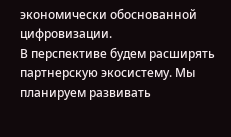экономически обоснованной цифровизации.
В перспективе будем расширять партнерскую экосистему. Мы планируем развивать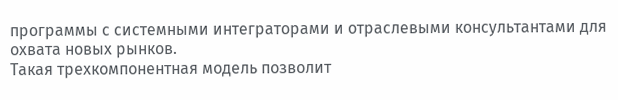программы с системными интеграторами и отраслевыми консультантами для охвата новых рынков.
Такая трехкомпонентная модель позволит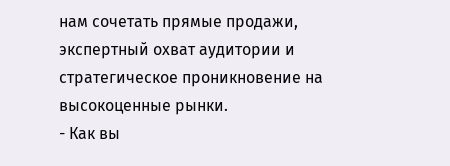нам сочетать прямые продажи, экспертный охват аудитории и стратегическое проникновение на высокоценные рынки.
- Как вы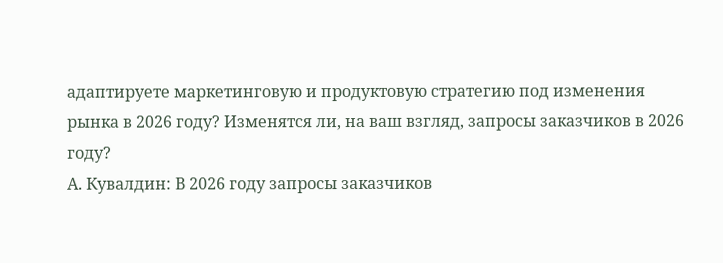адаптируете маркетинговую и продуктовую стратегию под изменения рынка в 2026 году? Изменятся ли, на ваш взгляд, запросы заказчиков в 2026 году?
А. Кувалдин: В 2026 году запросы заказчиков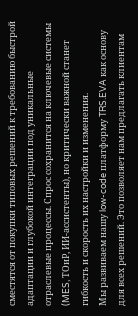сместятся от покупки типовых решений к требованию быстрой адаптации и глубокой интеграции под уникальные отраслевые процессы. Спрос сохранится на ключевые системы (MES, ТОиР, ИИ-ассистенты), но критически важной станет гибкость и скорость их настройки и изменения.
Мы развиваем нашу low-code платформу TRS.EVA как основу для всех решений. Это позволяет нам предлагать клиентам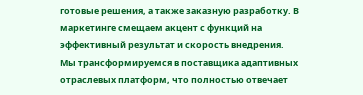готовые решения, а также заказную разработку. В маркетинге смещаем акцент с функций на эффективный результат и скорость внедрения.
Мы трансформируемся в поставщика адаптивных отраслевых платформ, что полностью отвечает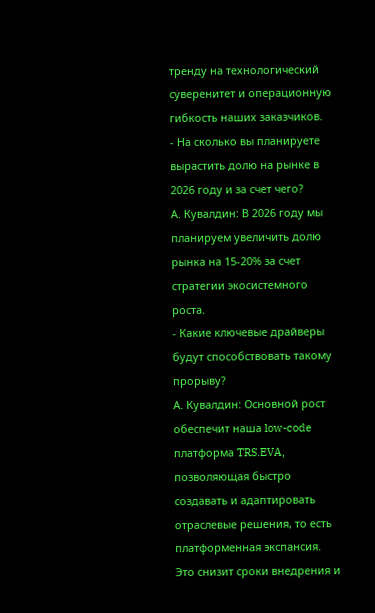тренду на технологический суверенитет и операционную гибкость наших заказчиков.
- На сколько вы планируете вырастить долю на рынке в 2026 году и за счет чего?
А. Кувалдин: В 2026 году мы планируем увеличить долю рынка на 15-20% за счет стратегии экосистемного роста.
- Какие ключевые драйверы будут способствовать такому прорыву?
А. Кувалдин: Основной рост обеспечит наша low-code платформа TRS.EVA, позволяющая быстро создавать и адаптировать отраслевые решения, то есть платформенная экспансия. Это снизит сроки внедрения и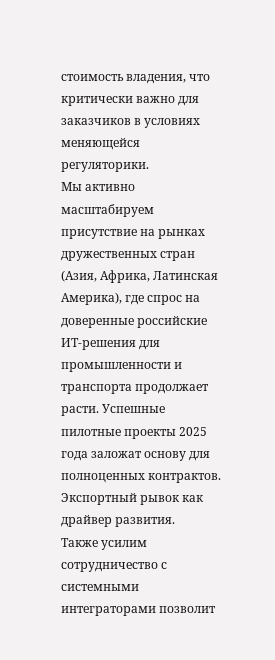стоимость владения, что критически важно для заказчиков в условиях меняющейся регуляторики.
Мы активно масштабируем присутствие на рынках дружественных стран (Азия, Африка, Латинская Америка), где спрос на доверенные российские ИТ-решения для промышленности и транспорта продолжает расти. Успешные пилотные проекты 2025 года заложат основу для полноценных контрактов. Экспортный рывок как драйвер развития.
Также усилим сотрудничество с системными интеграторами позволит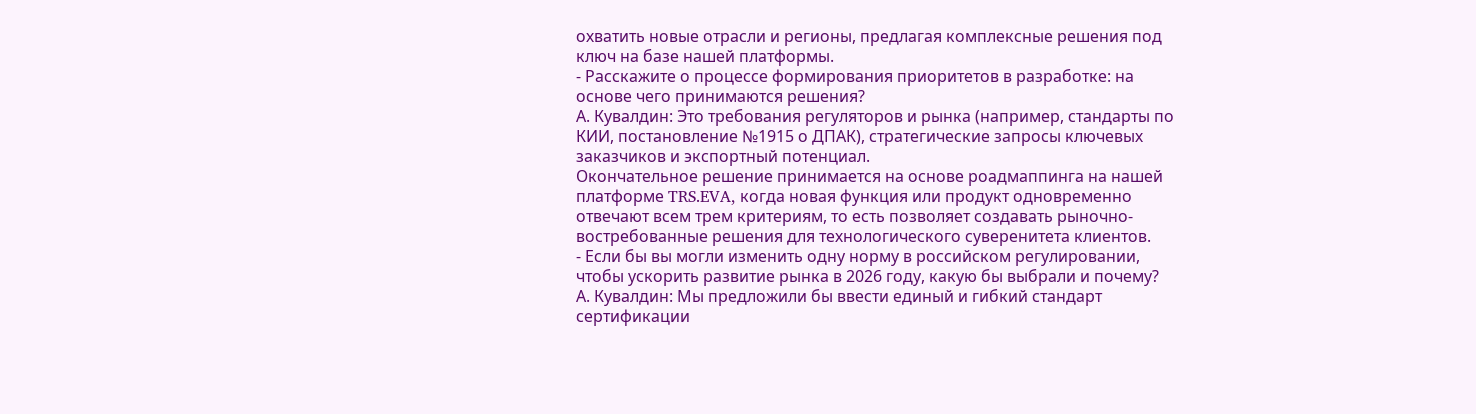охватить новые отрасли и регионы, предлагая комплексные решения под ключ на базе нашей платформы.
- Расскажите о процессе формирования приоритетов в разработке: на основе чего принимаются решения?
А. Кувалдин: Это требования регуляторов и рынка (например, стандарты по КИИ, постановление №1915 о ДПАК), стратегические запросы ключевых заказчиков и экспортный потенциал.
Окончательное решение принимается на основе роадмаппинга на нашей платформе TRS.EVA, когда новая функция или продукт одновременно отвечают всем трем критериям, то есть позволяет создавать рыночно-востребованные решения для технологического суверенитета клиентов.
- Если бы вы могли изменить одну норму в российском регулировании, чтобы ускорить развитие рынка в 2026 году, какую бы выбрали и почему?
А. Кувалдин: Мы предложили бы ввести единый и гибкий стандарт сертификации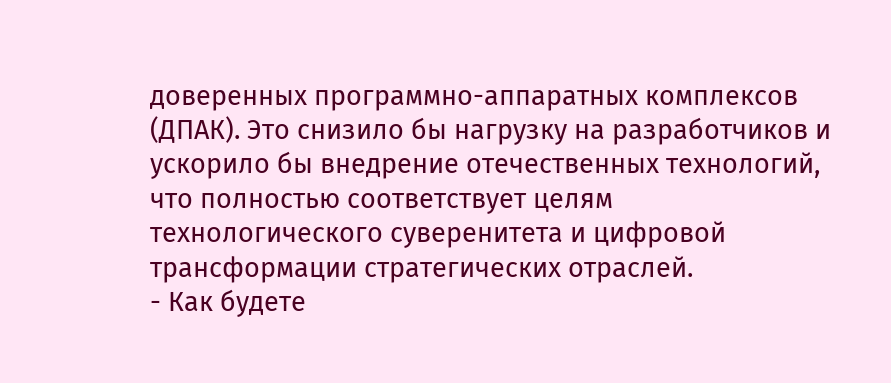доверенных программно-аппаратных комплексов (ДПАК). Это снизило бы нагрузку на разработчиков и ускорило бы внедрение отечественных технологий, что полностью соответствует целям технологического суверенитета и цифровой трансформации стратегических отраслей.
- Как будете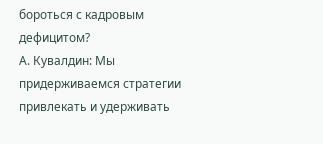бороться с кадровым дефицитом?
А. Кувалдин: Мы придерживаемся стратегии привлекать и удерживать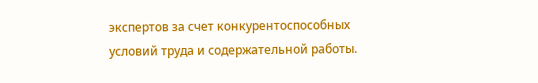экспертов за счет конкурентоспособных условий труда и содержательной работы.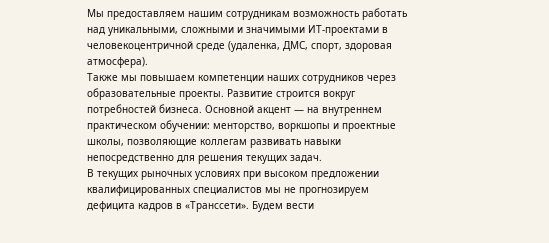Мы предоставляем нашим сотрудникам возможность работать над уникальными, сложными и значимыми ИТ-проектами в человекоцентричной среде (удаленка, ДМС, спорт, здоровая атмосфера).
Также мы повышаем компетенции наших сотрудников через образовательные проекты. Развитие строится вокруг потребностей бизнеса. Основной акцент — на внутреннем практическом обучении: менторство, воркшопы и проектные школы, позволяющие коллегам развивать навыки непосредственно для решения текущих задач.
В текущих рыночных условиях при высоком предложении квалифицированных специалистов мы не прогнозируем дефицита кадров в «Транссети». Будем вести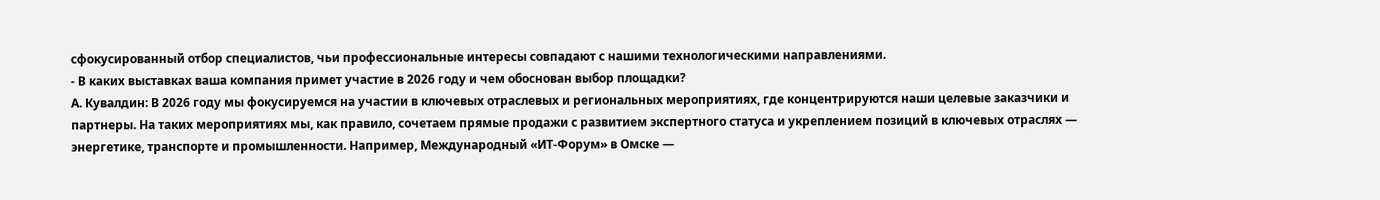сфокусированный отбор специалистов, чьи профессиональные интересы совпадают с нашими технологическими направлениями.
- В каких выставках ваша компания примет участие в 2026 году и чем обоснован выбор площадки?
А. Кувалдин: В 2026 году мы фокусируемся на участии в ключевых отраслевых и региональных мероприятиях, где концентрируются наши целевые заказчики и партнеры. На таких мероприятиях мы, как правило, сочетаем прямые продажи с развитием экспертного статуса и укреплением позиций в ключевых отраслях — энергетике, транспорте и промышленности. Например, Международный «ИТ-Форум» в Омске —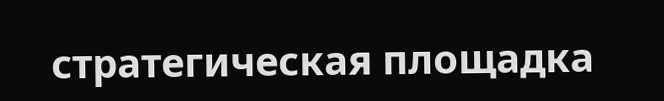стратегическая площадка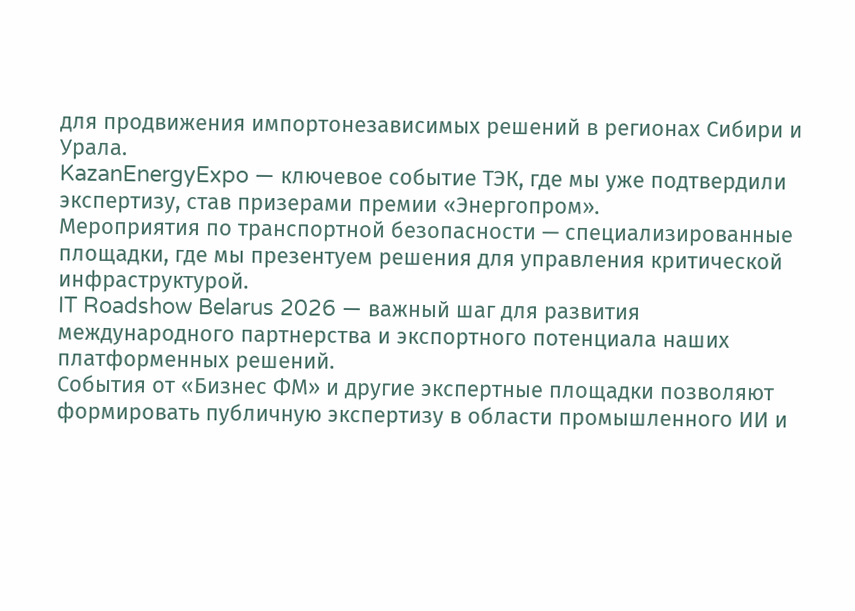для продвижения импортонезависимых решений в регионах Сибири и Урала.
KazanEnergyExpo — ключевое событие ТЭК, где мы уже подтвердили экспертизу, став призерами премии «Энергопром».
Мероприятия по транспортной безопасности — специализированные площадки, где мы презентуем решения для управления критической инфраструктурой.
IT Roadshow Belarus 2026 — важный шаг для развития международного партнерства и экспортного потенциала наших платформенных решений.
События от «Бизнес ФМ» и другие экспертные площадки позволяют формировать публичную экспертизу в области промышленного ИИ и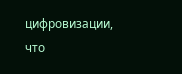цифровизации, что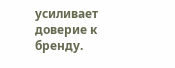усиливает доверие к бренду.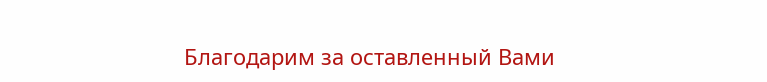Благодарим за оставленный Вами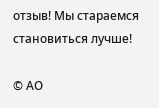отзыв! Мы стараемся становиться лучше!

© АО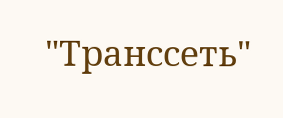"Транссеть"